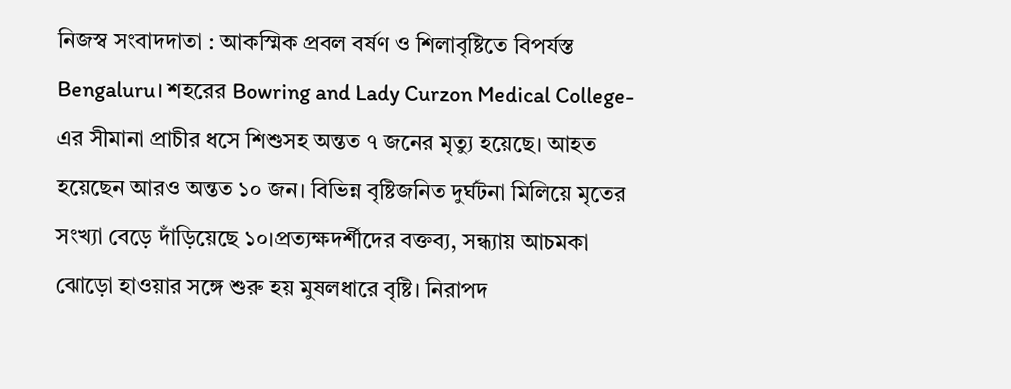নিজস্ব সংবাদদাতা : আকস্মিক প্রবল বর্ষণ ও শিলাবৃষ্টিতে বিপর্যস্ত Bengaluru। শহরের Bowring and Lady Curzon Medical College-এর সীমানা প্রাচীর ধসে শিশুসহ অন্তত ৭ জনের মৃত্যু হয়েছে। আহত হয়েছেন আরও অন্তত ১০ জন। বিভিন্ন বৃষ্টিজনিত দুর্ঘটনা মিলিয়ে মৃতের সংখ্যা বেড়ে দাঁড়িয়েছে ১০।প্রত্যক্ষদর্শীদের বক্তব্য, সন্ধ্যায় আচমকা ঝোড়ো হাওয়ার সঙ্গে শুরু হয় মুষলধারে বৃষ্টি। নিরাপদ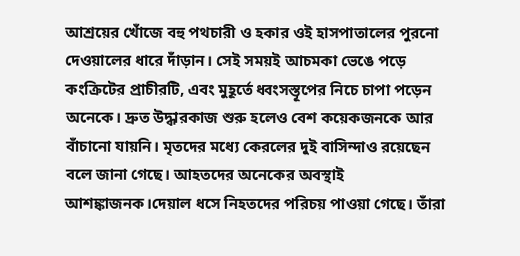আশ্রয়ের খোঁজে বহু পথচারী ও হকার ওই হাসপাতালের পুরনো দেওয়ালের ধারে দাঁড়ান। সেই সময়ই আচমকা ভেঙে পড়ে কংক্রিটের প্রাচীরটি, এবং মুহূর্তে ধ্বংসস্তূপের নিচে চাপা পড়েন অনেকে। দ্রুত উদ্ধারকাজ শুরু হলেও বেশ কয়েকজনকে আর বাঁচানো যায়নি। মৃতদের মধ্যে কেরলের দুই বাসিন্দাও রয়েছেন বলে জানা গেছে। আহতদের অনেকের অবস্থাই আশঙ্কাজনক।দেয়াল ধসে নিহতদের পরিচয় পাওয়া গেছে। তাঁরা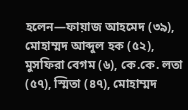হলেন—ফায়াজ আহমেদ (৩৯), মোহাম্মদ আব্দুল হক (৫২), মুসফিরা বেগম (৬), কে.কে. লতা (৫৭), স্মিতা (৪৭), মোহাম্মদ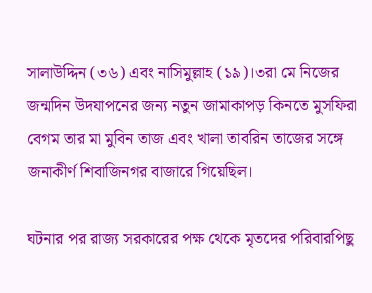সালাউদ্দিন (৩৬) এবং নাসিমুল্লাহ (১৯)।৩রা মে নিজের জন্মদিন উদযাপনের জন্য নতুন জামাকাপড় কিনতে মুসফিরা বেগম তার মা মুবিন তাজ এবং খালা তাবরিন তাজের সঙ্গে জনাকীর্ণ শিবাজিনগর বাজারে গিয়েছিল।

ঘটনার পর রাজ্য সরকারের পক্ষ থেকে মৃতদের পরিবারপিছু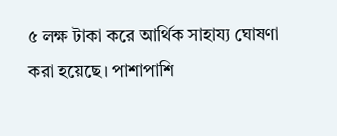৫ লক্ষ টাকা করে আর্থিক সাহায্য ঘোষণা করা হয়েছে। পাশাপাশি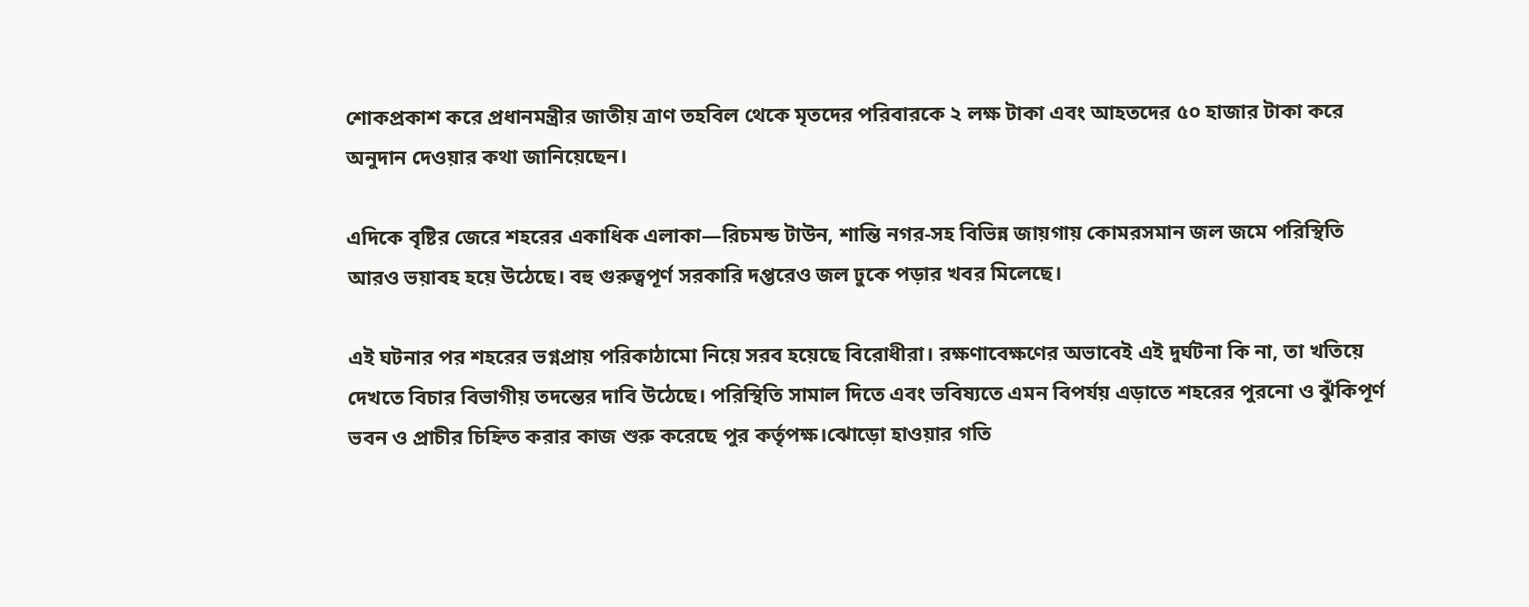শোকপ্রকাশ করে প্রধানমন্ত্রীর জাতীয় ত্রাণ তহবিল থেকে মৃতদের পরিবারকে ২ লক্ষ টাকা এবং আহতদের ৫০ হাজার টাকা করে অনুদান দেওয়ার কথা জানিয়েছেন।

এদিকে বৃষ্টির জেরে শহরের একাধিক এলাকা—রিচমন্ড টাউন, শান্তি নগর-সহ বিভিন্ন জায়গায় কোমরসমান জল জমে পরিস্থিতি আরও ভয়াবহ হয়ে উঠেছে। বহু গুরুত্বপূর্ণ সরকারি দপ্তরেও জল ঢুকে পড়ার খবর মিলেছে।

এই ঘটনার পর শহরের ভগ্নপ্রায় পরিকাঠামো নিয়ে সরব হয়েছে বিরোধীরা। রক্ষণাবেক্ষণের অভাবেই এই দুর্ঘটনা কি না, তা খতিয়ে দেখতে বিচার বিভাগীয় তদন্তের দাবি উঠেছে। পরিস্থিতি সামাল দিতে এবং ভবিষ্যতে এমন বিপর্যয় এড়াতে শহরের পুরনো ও ঝুঁকিপূর্ণ ভবন ও প্রাচীর চিহ্নিত করার কাজ শুরু করেছে পুর কর্তৃপক্ষ।ঝোড়ো হাওয়ার গতি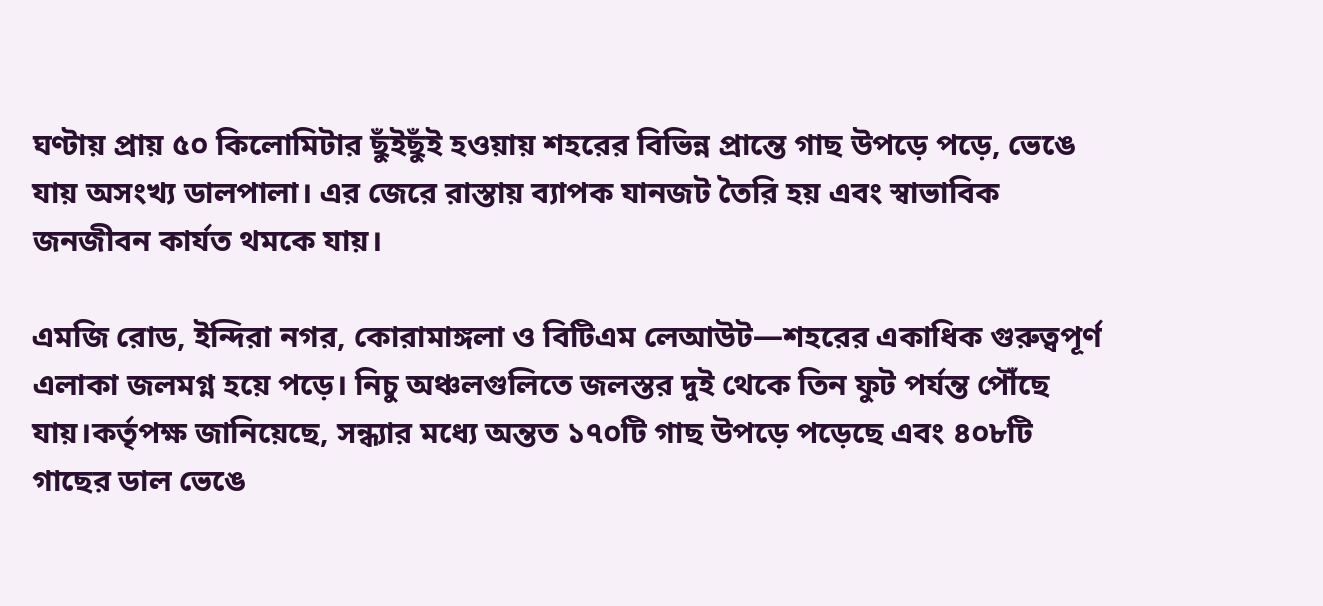ঘণ্টায় প্রায় ৫০ কিলোমিটার ছুঁইছুঁই হওয়ায় শহরের বিভিন্ন প্রান্তে গাছ উপড়ে পড়ে, ভেঙে যায় অসংখ্য ডালপালা। এর জেরে রাস্তায় ব্যাপক যানজট তৈরি হয় এবং স্বাভাবিক জনজীবন কার্যত থমকে যায়।

এমজি রোড, ইন্দিরা নগর, কোরামাঙ্গলা ও বিটিএম লেআউট—শহরের একাধিক গুরুত্বপূর্ণ এলাকা জলমগ্ন হয়ে পড়ে। নিচু অঞ্চলগুলিতে জলস্তর দুই থেকে তিন ফুট পর্যন্ত পৌঁছে যায়।কর্তৃপক্ষ জানিয়েছে, সন্ধ্যার মধ্যে অন্তত ১৭০টি গাছ উপড়ে পড়েছে এবং ৪০৮টি গাছের ডাল ভেঙে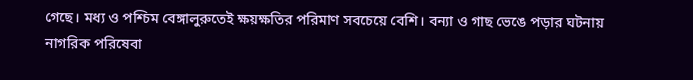গেছে। মধ্য ও পশ্চিম বেঙ্গালুরুতেই ক্ষয়ক্ষতির পরিমাণ সবচেয়ে বেশি। বন্যা ও গাছ ভেঙে পড়ার ঘটনায় নাগরিক পরিষেবা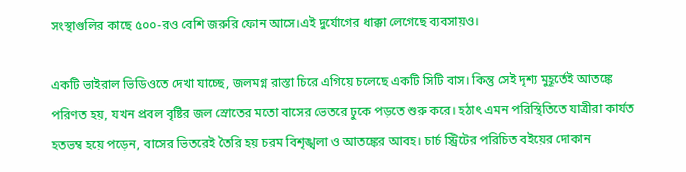সংস্থাগুলির কাছে ৫০০-রও বেশি জরুরি ফোন আসে।এই দুর্যোগের ধাক্কা লেগেছে ব্যবসায়ও।

একটি ভাইরাল ভিডিওতে দেখা যাচ্ছে, জলমগ্ন রাস্তা চিরে এগিয়ে চলেছে একটি সিটি বাস। কিন্তু সেই দৃশ্য মুহূর্তেই আতঙ্কে পরিণত হয়, যখন প্রবল বৃষ্টির জল স্রোতের মতো বাসের ভেতরে ঢুকে পড়তে শুরু করে। হঠাৎ এমন পরিস্থিতিতে যাত্রীরা কার্যত হতভম্ব হয়ে পড়েন, বাসের ভিতরেই তৈরি হয় চরম বিশৃঙ্খলা ও আতঙ্কের আবহ। চার্চ স্ট্রিটের পরিচিত বইয়ের দোকান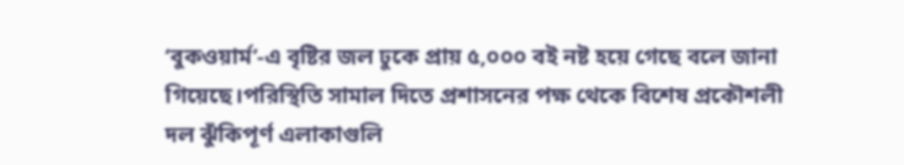‘বুকওয়ার্ম’-এ বৃষ্টির জল ঢুকে প্রায় ৫,০০০ বই নষ্ট হয়ে গেছে বলে জানা গিয়েছে।পরিস্থিতি সামাল দিতে প্রশাসনের পক্ষ থেকে বিশেষ প্রকৌশলী দল ঝুঁকিপূর্ণ এলাকাগুলি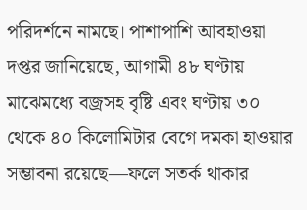পরিদর্শনে নামছে। পাশাপাশি আবহাওয়া দপ্তর জানিয়েছে, আগামী ৪৮ ঘণ্টায় মাঝেমধ্যে বজ্রসহ বৃষ্টি এবং ঘণ্টায় ৩০ থেকে ৪০ কিলোমিটার বেগে দমকা হাওয়ার সম্ভাবনা রয়েছে—ফলে সতর্ক থাকার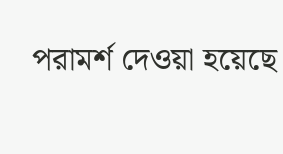পরামর্শ দেওয়া হয়েছে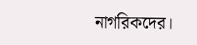নাগরিকদের।